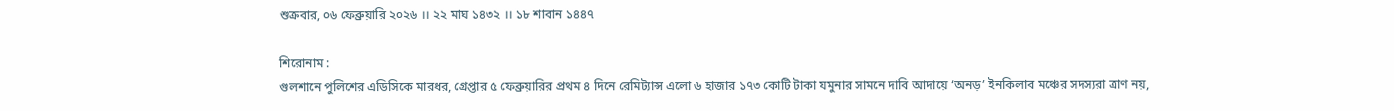শুক্রবার, ০৬ ফেব্রুয়ারি ২০২৬ ।। ২২ মাঘ ১৪৩২ ।। ১৮ শাবান ১৪৪৭

শিরোনাম :
গুলশানে পুলিশের এডিসিকে মারধর, গ্রেপ্তার ৫ ফেব্রুয়ারির প্রথম ৪ দিনে রেমিট্যান্স এলো ৬ হাজার ১৭৩ কোটি টাকা যমুনার সামনে দাবি আদায়ে ‘অনড়’ ইনকিলাব মঞ্চের সদস্যরা ত্রাণ নয়,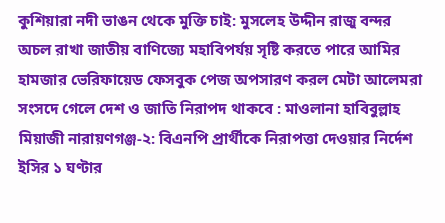কুশিয়ারা নদী ভাঙন থেকে মুক্তি চাই: মুসলেহ উদ্দীন রাজু বন্দর অচল রাখা জাতীয় বাণিজ্যে মহাবিপর্যয় সৃষ্টি করতে পারে আমির হামজার ভেরিফায়েড ফেসবুক পেজ অপসারণ করল মেটা আলেমরা সংসদে গেলে দেশ ও জাতি নিরাপদ থাকবে : মাওলানা হাবিবুল্লাহ মিয়াজী নারায়ণগঞ্জ-২: বিএনপি প্রার্থীকে নিরাপত্তা দেওয়ার নির্দেশ ইসির ১ ঘণ্টার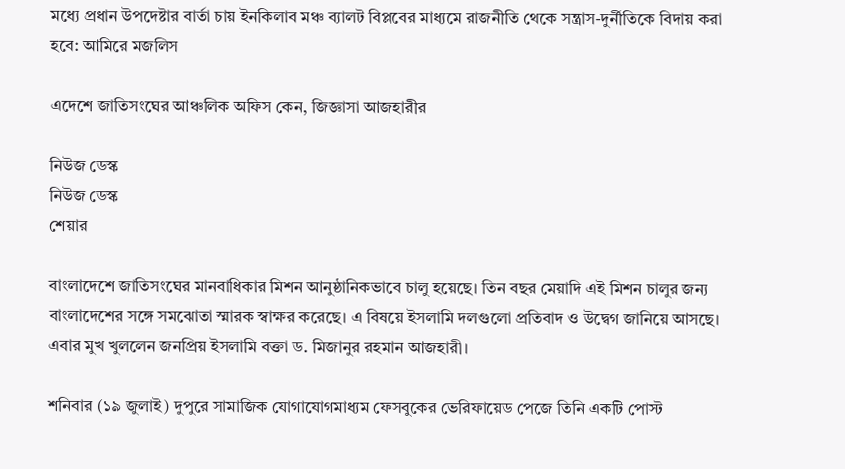মধ্যে প্রধান উপদেষ্টার বার্তা চায় ইনকিলাব মঞ্চ ব্যালট বিপ্লবের মাধ্যমে রাজনীতি থেকে সন্ত্রাস-দুর্নীতিকে বিদায় করা হবে: আমিরে মজলিস

এদেশে জাতিসংঘের আঞ্চলিক অফিস কেন, জিজ্ঞাসা আজহারীর

নিউজ ডেস্ক
নিউজ ডেস্ক
শেয়ার

বাংলাদেশে জাতিসংঘের মানবাধিকার মিশন আনুষ্ঠানিকভাবে চালু হয়েছে। তিন বছর মেয়াদি এই মিশন চালুর জন্য বাংলাদেশের সঙ্গে সমঝোতা স্মারক স্বাক্ষর করেছে। এ বিষয়ে ইসলামি দলগুলো প্রতিবাদ ও উদ্বেগ জানিয়ে আসছে। এবার মুখ খুললেন জনপ্রিয় ইসলামি বক্তা ড. মিজানুর রহমান আজহারী।

শনিবার (১৯ জুলাই) দুপুরে সামাজিক যোগাযোগমাধ্যম ফেসবুকের ভেরিফায়েড পেজে তিনি একটি পোস্ট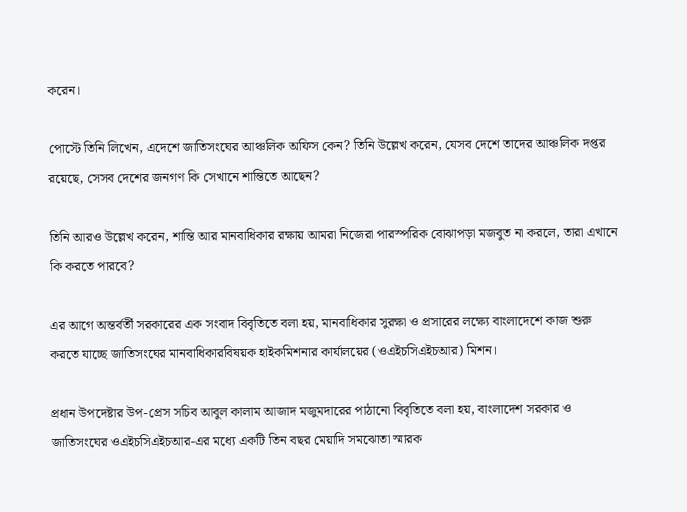করেন।

পোস্টে তিনি লিখেন, এদেশে জাতিসংঘের আঞ্চলিক অফিস কেন? তিনি উল্লেখ করেন, যেসব দেশে তাদের আঞ্চলিক দপ্তর রয়েছে, সেসব দেশের জনগণ কি সেখানে শান্তিতে আছেন?

তিনি আরও উল্লেখ করেন, শান্তি আর মানবাধিকার রক্ষায় আমরা নিজেরা পারস্পরিক বোঝাপড়া মজবুত না করলে, তারা এখানে কি করতে পারবে?

এর আগে অন্তর্বর্তী সরকারের এক সংবাদ বিবৃতিতে বলা হয়, মানবাধিকার সুরক্ষা ও প্রসারের লক্ষ্যে বাংলাদেশে কাজ শুরু করতে যাচ্ছে জাতিসংঘের মানবাধিকারবিষয়ক হাইকমিশনার কার্যালয়ের (ওএইচসিএইচআর) মিশন।

প্রধান উপদেষ্টার উপ-প্রেস সচিব আবুল কালাম আজাদ মজুমদারের পাঠানো বিবৃতিতে বলা হয়, বাংলাদেশ সরকার ও জাতিসংঘের ওএইচসিএইচআর-এর মধ্যে একটি তিন বছর মেয়াদি সমঝোতা স্মারক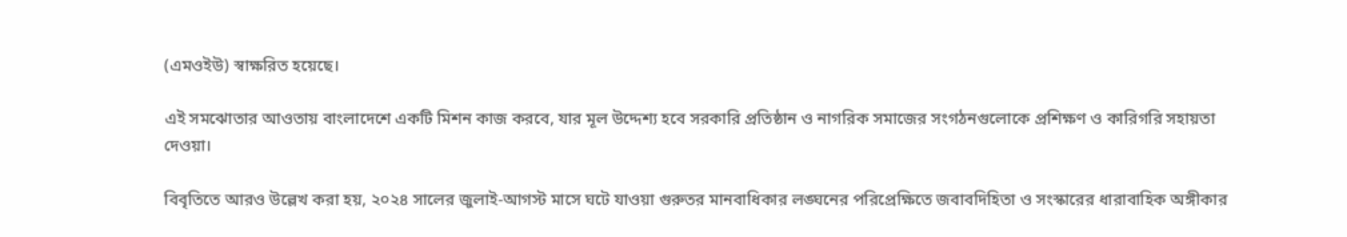(এমওইউ) স্বাক্ষরিত হয়েছে।

এই সমঝোতার আওতায় বাংলাদেশে একটি মিশন কাজ করবে, যার মূল উদ্দেশ্য হবে সরকারি প্রতিষ্ঠান ও নাগরিক সমাজের সংগঠনগুলোকে প্রশিক্ষণ ও কারিগরি সহায়তা দেওয়া।

বিবৃতিতে আরও উল্লেখ করা হয়, ২০২৪ সালের জুলাই-আগস্ট মাসে ঘটে যাওয়া গুরুতর মানবাধিকার লঙ্ঘনের পরিপ্রেক্ষিতে জবাবদিহিতা ও সংস্কারের ধারাবাহিক অঙ্গীকার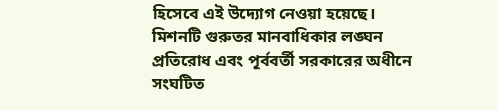হিসেবে এই উদ্যোগ নেওয়া হয়েছে। মিশনটি গুরুতর মানবাধিকার লঙ্ঘন প্রতিরোধ এবং পূর্ববর্তী সরকারের অধীনে সংঘটিত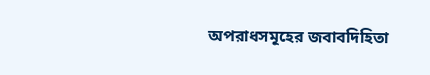অপরাধসমূহের জবাবদিহিতা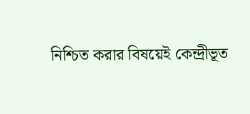নিশ্চিত করার বিষয়েই কেন্দ্রীভূত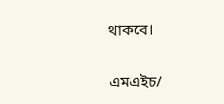থাকবে।

এমএইচ/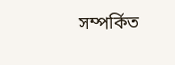সম্পর্কিত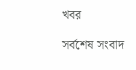খবর

সর্বশেষ সংবাদ